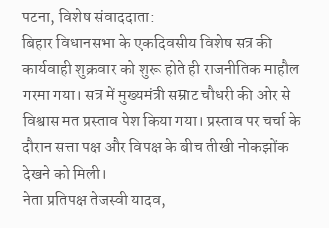पटना, विशेष संवाददाता:
बिहार विधानसभा के एकदिवसीय विशेष सत्र की कार्यवाही शुक्रवार को शुरू होते ही राजनीतिक माहौल गरमा गया। सत्र में मुख्यमंत्री सम्राट चौधरी की ओर से विश्वास मत प्रस्ताव पेश किया गया। प्रस्ताव पर चर्चा के दौरान सत्ता पक्ष और विपक्ष के बीच तीखी नोकझोंक देखने को मिली।
नेता प्रतिपक्ष तेजस्वी यादव,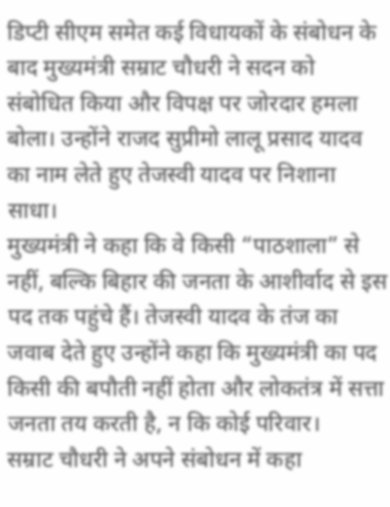डिप्टी सीएम समेत कई विधायकों के संबोधन के बाद मुख्यमंत्री सम्राट चौधरी ने सदन को संबोधित किया और विपक्ष पर जोरदार हमला बोला। उन्होंने राजद सुप्रीमो लालू प्रसाद यादव का नाम लेते हुए तेजस्वी यादव पर निशाना साधा।
मुख्यमंत्री ने कहा कि वे किसी “पाठशाला” से नहीं, बल्कि बिहार की जनता के आशीर्वाद से इस पद तक पहुंचे हैं। तेजस्वी यादव के तंज का जवाब देते हुए उन्होंने कहा कि मुख्यमंत्री का पद किसी की बपौती नहीं होता और लोकतंत्र में सत्ता जनता तय करती है, न कि कोई परिवार।
सम्राट चौधरी ने अपने संबोधन में कहा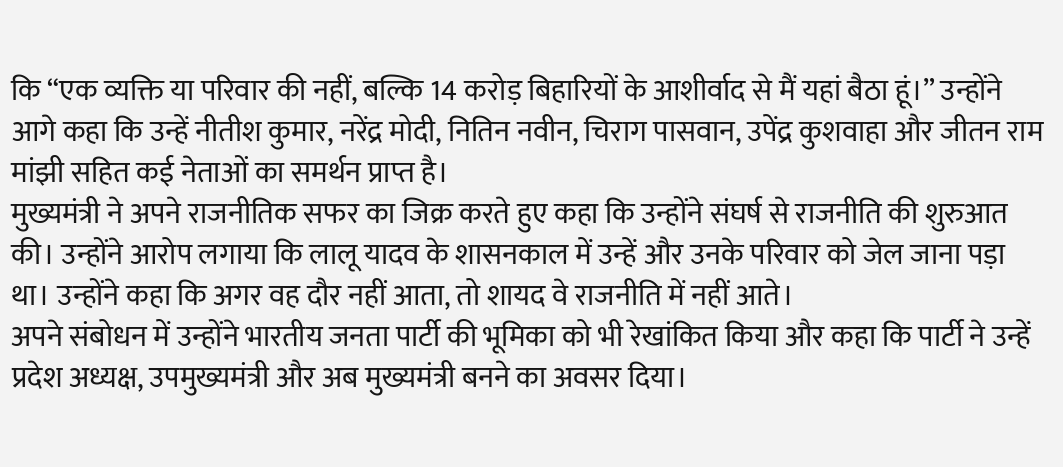कि “एक व्यक्ति या परिवार की नहीं, बल्कि 14 करोड़ बिहारियों के आशीर्वाद से मैं यहां बैठा हूं।” उन्होंने आगे कहा कि उन्हें नीतीश कुमार, नरेंद्र मोदी, नितिन नवीन, चिराग पासवान, उपेंद्र कुशवाहा और जीतन राम मांझी सहित कई नेताओं का समर्थन प्राप्त है।
मुख्यमंत्री ने अपने राजनीतिक सफर का जिक्र करते हुए कहा कि उन्होंने संघर्ष से राजनीति की शुरुआत की। उन्होंने आरोप लगाया कि लालू यादव के शासनकाल में उन्हें और उनके परिवार को जेल जाना पड़ा था। उन्होंने कहा कि अगर वह दौर नहीं आता, तो शायद वे राजनीति में नहीं आते।
अपने संबोधन में उन्होंने भारतीय जनता पार्टी की भूमिका को भी रेखांकित किया और कहा कि पार्टी ने उन्हें प्रदेश अध्यक्ष, उपमुख्यमंत्री और अब मुख्यमंत्री बनने का अवसर दिया।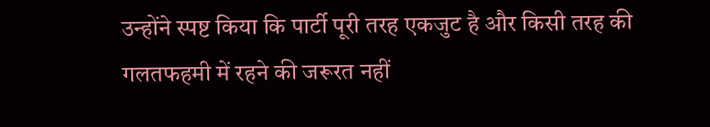उन्होंने स्पष्ट किया कि पार्टी पूरी तरह एकजुट है और किसी तरह की गलतफहमी में रहने की जरूरत नहीं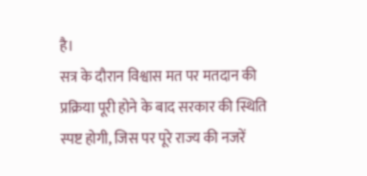है।
सत्र के दौरान विश्वास मत पर मतदान की प्रक्रिया पूरी होने के बाद सरकार की स्थिति स्पष्ट होगी, जिस पर पूरे राज्य की नजरें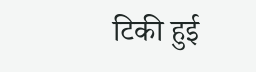टिकी हुई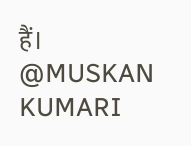हैं।
@MUSKAN KUMARI